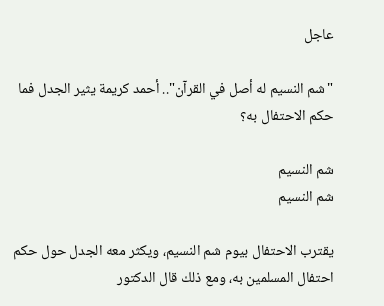عاجل

"شم النسيم له أصل في القرآن".. أحمد كريمة يثير الجدل فما حكم الاحتفال به؟

شم النسيم
شم النسيم

يقترب الاحتفال بيوم شم النسيم، ويكثر معه الجدل حول حكم احتفال المسلمين به، ومع ذلك قال الدكتور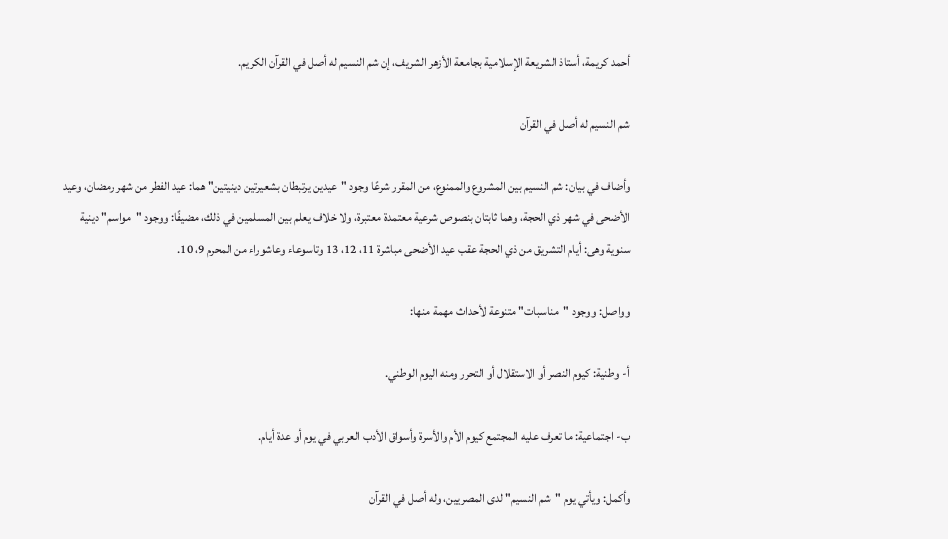أحمد كريمة، أستاذ الشريعة الإسلامية بجامعة الأزهر الشريف، إن شم النسيم له أصل في القرآن الكريم.

شم النسيم له أصل في القرآن

وأضاف في بيان: شم النسيم بين المشروع والممنوع، من المقرر شرعًا وجود "عيدين يرتبطان بشعيرتين دينيتين" هما: عيد الفطر من شهر رمضان، وعيد الأضحى في شهر ذي الحجة، وهما ثابتان بنصوص شرعية معتمدة معتبرة، ولا خلاف يعلم بين المسلمين في ذلك، مضيفًا: ووجود "مواسم" دينية سنوية وهى: أيام التشريق من ذي الحجة عقب عيد الأضحى مباشرة 11، 12، 13 وتاسوعاء وعاشوراء من المحرم 9، 10.

وواصل: ووجود "مناسبات" متنوعة لأحداث مهمة منها:

أ- وطنية: كيوم النصر أو الاستقلال أو التحرر ومنه اليوم الوطني.

ب- اجتماعية: ما تعرف عليه المجتمع كيوم الأم والأسرة وأسواق الأدب العربي في يوم أو عدة أيام.

وأكمل: ويأتي يوم "شم النسيم" لدى المصريين، وله أصل في القرآن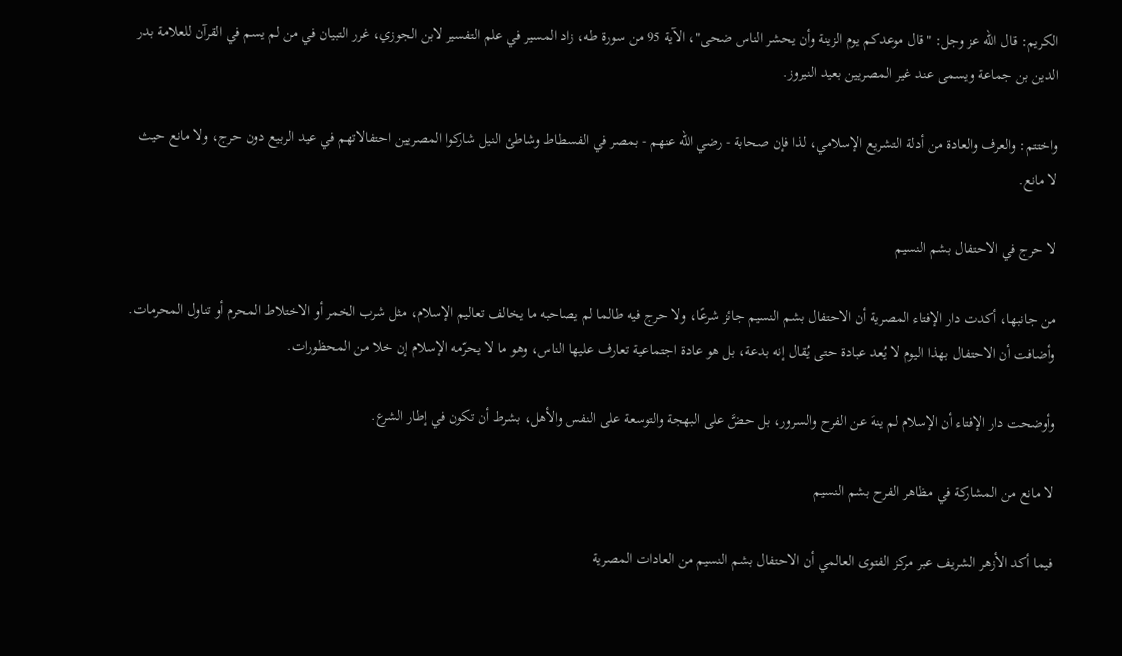الكريم: قال الله عز وجل: "قال موعدكم يوم الزينة وأن يحشر الناس ضحى"، الآية 95 من سورة طه، زاد المسير في علم التفسير لابن الجوزي، غرر التبيان في من لم يسم في القرآن للعلامة بدر الدين بن جماعة ويسمى عند غير المصريين بعيد النيروز.

واختتم: والعرف والعادة من أدلة التشريع الإسلامي، لذا فإن صحابة - رضي الله عنهم - بمصر في الفسطاط وشاطئ النيل شاركوا المصريين احتفالاتهم في عيد الربيع دون حرج، ولا مانع حيث لا مانع.

لا حرج في الاحتفال بشم النسيم

من جانبها، أكدت دار الإفتاء المصرية أن الاحتفال بشم النسيم جائز شرعًا، ولا حرج فيه طالما لم يصاحبه ما يخالف تعاليم الإسلام، مثل شرب الخمر أو الاختلاط المحرم أو تناول المحرمات. وأضافت أن الاحتفال بهذا اليوم لا يُعد عبادة حتى يُقال إنه بدعة، بل هو عادة اجتماعية تعارف عليها الناس، وهو ما لا يحرّمه الإسلام إن خلا من المحظورات.

وأوضحت دار الإفتاء أن الإسلام لم ينهَ عن الفرح والسرور، بل حضَّ على البهجة والتوسعة على النفس والأهل، بشرط أن تكون في إطار الشرع.

لا مانع من المشاركة في مظاهر الفرح بشم النسيم

فيما أكد الأزهر الشريف عبر مركز الفتوى العالمي أن الاحتفال بشم النسيم من العادات المصرية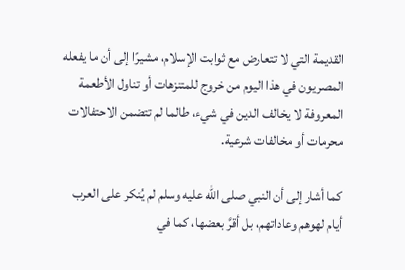القديمة التي لا تتعارض مع ثوابت الإسلام، مشيرًا إلى أن ما يفعله المصريون في هذا اليوم من خروج للمتنزهات أو تناول الأطعمة المعروفة لا يخالف الدين في شيء، طالما لم تتضمن الاحتفالات محرمات أو مخالفات شرعية.

كما أشار إلى أن النبي صلى الله عليه وسلم لم يُنكر على العرب أيام لهوهم وعاداتهم، بل أقرَّ بعضها، كما في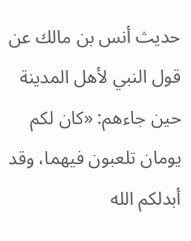حديث أنس بن مالك عن قول النبي لأهل المدينة حين جاءهم: «كان لكم يومان تلعبون فيهما، وقد أبدلكم الله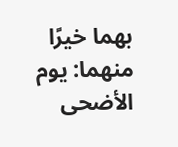بهما خيرًا منهما: يوم الأضحى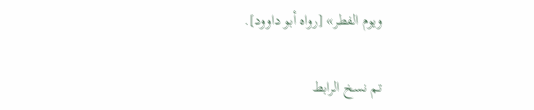ويوم الفطر» [رواه أبو داوود].

تم نسخ الرابط